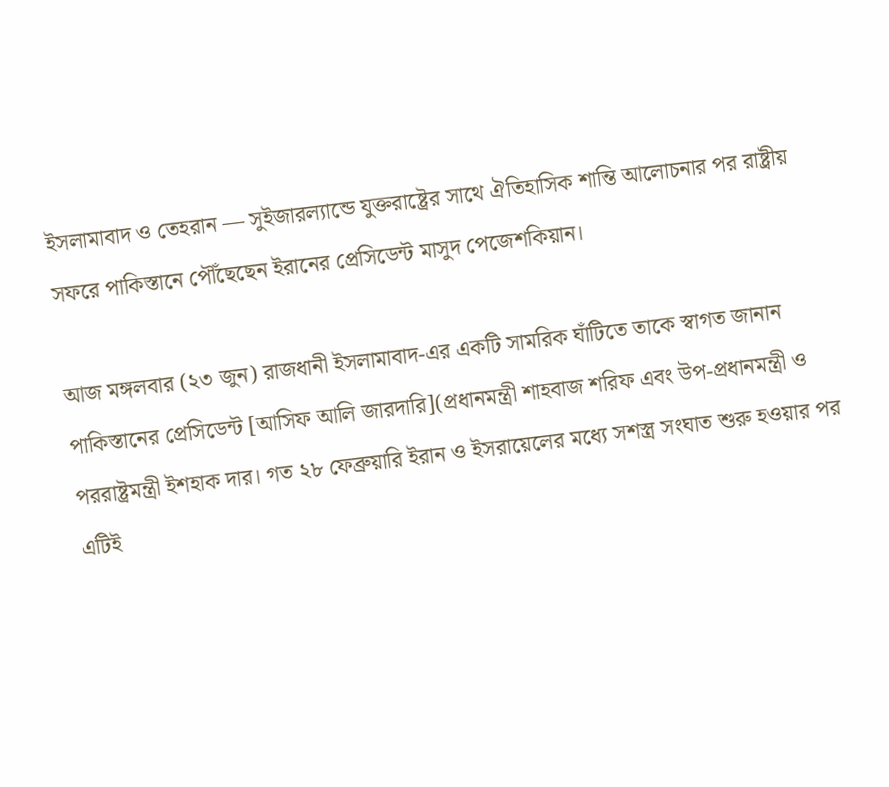ইসলামাবাদ ও তেহরান — সুইজারল্যান্ডে যুক্তরাষ্ট্রের সাথে ঐতিহাসিক শান্তি আলোচনার পর রাষ্ট্রীয় সফরে পাকিস্তানে পৌঁছেছেন ইরানের প্রেসিডেন্ট মাসুদ পেজেশকিয়ান।

আজ মঙ্গলবার (২৩ জুন) রাজধানী ইসলামাবাদ-এর একটি সামরিক ঘাঁটিতে তাকে স্বাগত জানান পাকিস্তানের প্রেসিডেন্ট [আসিফ আলি জারদারি](প্রধানমন্ত্রী শাহবাজ শরিফ এবং উপ-প্রধানমন্ত্রী ও পররাষ্ট্রমন্ত্রী ইশহাক দার। গত ২৮ ফেব্রুয়ারি ইরান ও ইসরায়েলের মধ্যে সশস্ত্র সংঘাত শুরু হওয়ার পর এটিই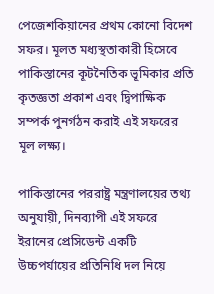পেজেশকিয়ানের প্রথম কোনো বিদেশ সফর। মূলত মধ্যস্থতাকারী হিসেবে পাকিস্তানের কূটনৈতিক ভূমিকার প্রতি কৃতজ্ঞতা প্রকাশ এবং দ্বিপাক্ষিক সম্পর্ক পুনর্গঠন করাই এই সফরের মূল লক্ষ্য।

পাকিস্তানের পররাষ্ট্র মন্ত্রণালয়ের তথ্য অনুযায়ী, দিনব্যাপী এই সফরে ইরানের প্রেসিডেন্ট একটি উচ্চপর্যায়ের প্রতিনিধি দল নিয়ে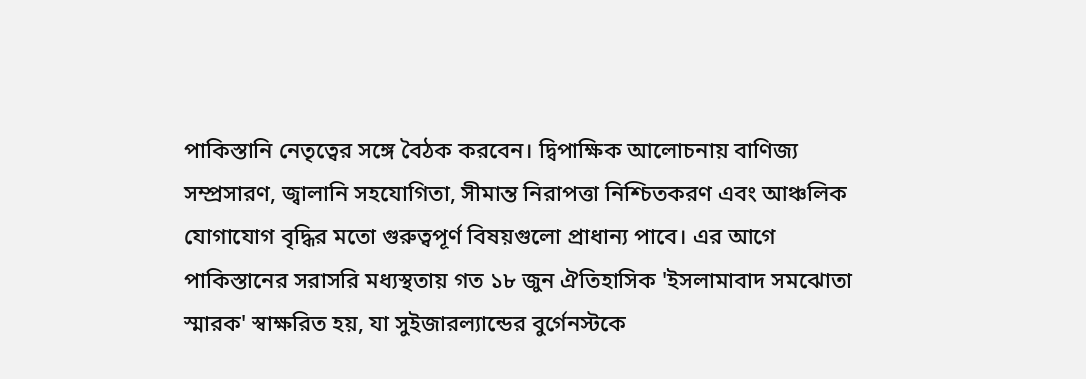পাকিস্তানি নেতৃত্বের সঙ্গে বৈঠক করবেন। দ্বিপাক্ষিক আলোচনায় বাণিজ্য সম্প্রসারণ, জ্বালানি সহযোগিতা, সীমান্ত নিরাপত্তা নিশ্চিতকরণ এবং আঞ্চলিক যোগাযোগ বৃদ্ধির মতো গুরুত্বপূর্ণ বিষয়গুলো প্রাধান্য পাবে। এর আগে পাকিস্তানের সরাসরি মধ্যস্থতায় গত ১৮ জুন ঐতিহাসিক 'ইসলামাবাদ সমঝোতা স্মারক' স্বাক্ষরিত হয়, যা সুইজারল্যান্ডের বুর্গেনস্টকে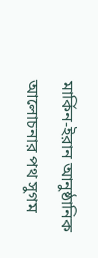মার্কিন-ইরান আনুষ্ঠানিক আলোচনার পথ সুগম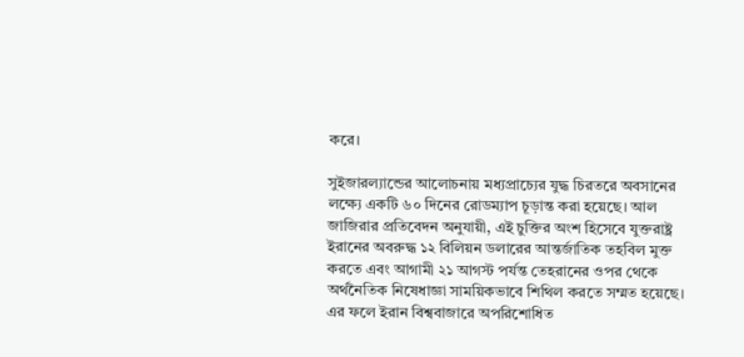করে।

সুইজারল্যান্ডের আলোচনায় মধ্যপ্রাচ্যের যুদ্ধ চিরতরে অবসানের লক্ষ্যে একটি ৬০ দিনের রোডম্যাপ চূড়ান্ত করা হয়েছে। আল জাজিরার প্রতিবেদন অনুযায়ী, এই চুক্তির অংশ হিসেবে যুক্তরাষ্ট্র ইরানের অবরুদ্ধ ১২ বিলিয়ন ডলারের আন্তর্জাতিক তহবিল মুক্ত করতে এবং আগামী ২১ আগস্ট পর্যন্ত তেহরানের ওপর থেকে অর্থনৈতিক নিষেধাজ্ঞা সাময়িকভাবে শিথিল করতে সম্মত হয়েছে। এর ফলে ইরান বিশ্ববাজারে অপরিশোধিত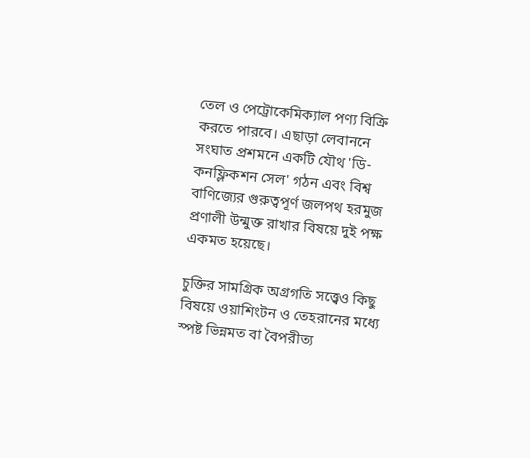তেল ও পেট্রোকেমিক্যাল পণ্য বিক্রি করতে পারবে। এছাড়া লেবাননে সংঘাত প্রশমনে একটি যৌথ 'ডি-কনফ্লিকশন সেল' গঠন এবং বিশ্ব বাণিজ্যের গুরুত্বপূর্ণ জলপথ হরমুজ প্রণালী উন্মুক্ত রাখার বিষয়ে দুই পক্ষ একমত হয়েছে।

চুক্তির সামগ্রিক অগ্রগতি সত্ত্বেও কিছু বিষয়ে ওয়াশিংটন ও তেহরানের মধ্যে স্পষ্ট ভিন্নমত বা বৈপরীত্য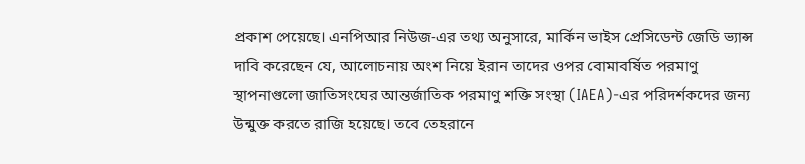প্রকাশ পেয়েছে। এনপিআর নিউজ-এর তথ্য অনুসারে, মার্কিন ভাইস প্রেসিডেন্ট জেডি ভ্যান্স দাবি করেছেন যে, আলোচনায় অংশ নিয়ে ইরান তাদের ওপর বোমাবর্ষিত পরমাণু স্থাপনাগুলো জাতিসংঘের আন্তর্জাতিক পরমাণু শক্তি সংস্থা (IAEA)-এর পরিদর্শকদের জন্য উন্মুক্ত করতে রাজি হয়েছে। তবে তেহরানে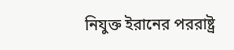নিযুক্ত ইরানের পররাষ্ট্র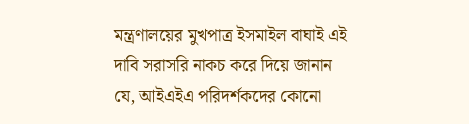মন্ত্রণালয়ের মুখপাত্র ইসমাইল বাঘাই এই দাবি সরাসরি নাকচ করে দিয়ে জানান যে, আইএইএ পরিদর্শকদের কোনো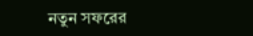নতুন সফরের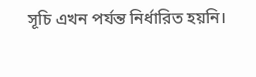সূচি এখন পর্যন্ত নির্ধারিত হয়নি।